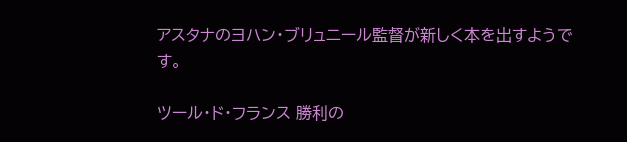アスタナのヨハン・ブリュニール監督が新しく本を出すようです。

ツール・ド・フランス 勝利の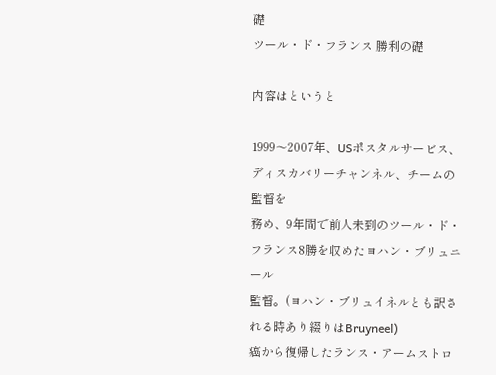礎
ツール・ド・フランス 勝利の礎

内容はというと

1999〜2007年、USポスタルサービス、ディスカバリーチャンネル、チームの監督を
務め、9年間で前人未到のツール・ド・フランス8勝を収めたヨハン・ブリュニール
監督。(ヨハン・ブリュイネルとも訳される時あり綴りはBruyneel)
癌から復帰したランス・アームストロ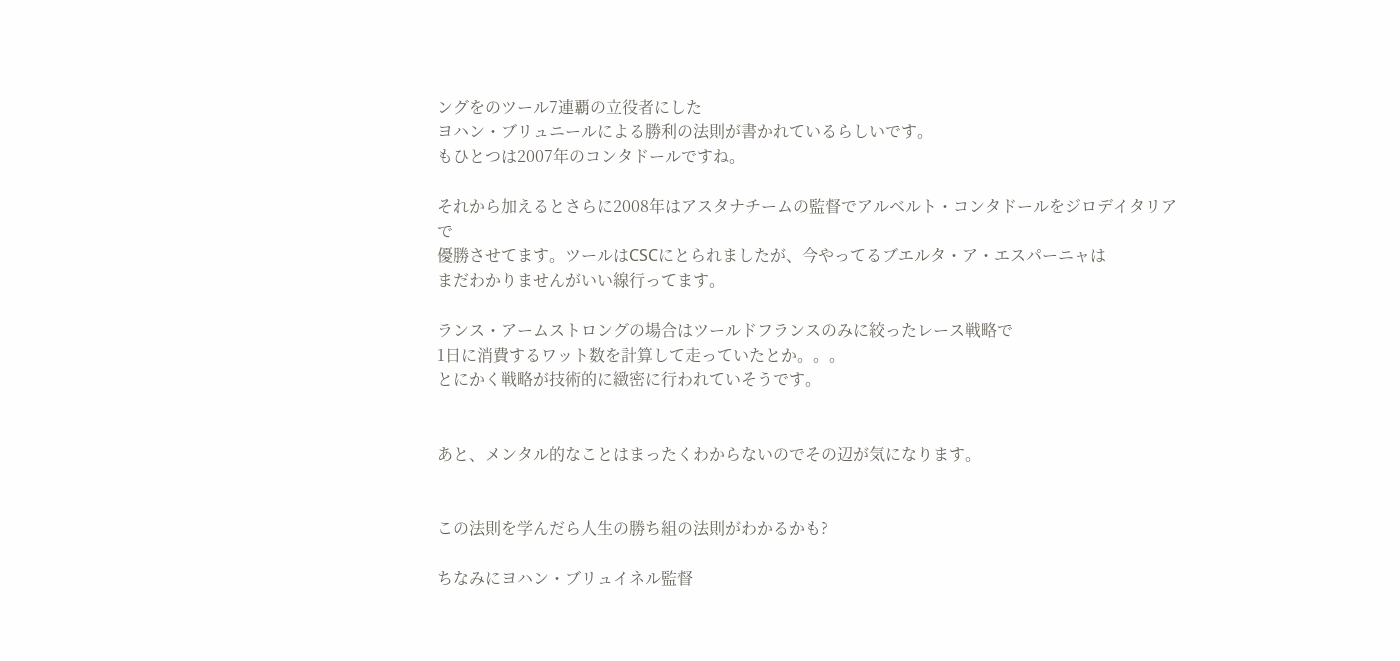ングをのツール7連覇の立役者にした
ヨハン・ブリュニールによる勝利の法則が書かれているらしいです。
もひとつは2007年のコンタドールですね。

それから加えるとさらに2008年はアスタナチームの監督でアルベルト・コンタドールをジロデイタリアで
優勝させてます。ツールはCSCにとられましたが、今やってるブエルタ・ア・エスパーニャは
まだわかりませんがいい線行ってます。

ランス・アームストロングの場合はツールドフランスのみに絞ったレース戦略で
1日に消費するワット数を計算して走っていたとか。。。
とにかく戦略が技術的に緻密に行われていそうです。


あと、メンタル的なことはまったくわからないのでその辺が気になります。


この法則を学んだら人生の勝ち組の法則がわかるかも?

ちなみにヨハン・ブリュイネル監督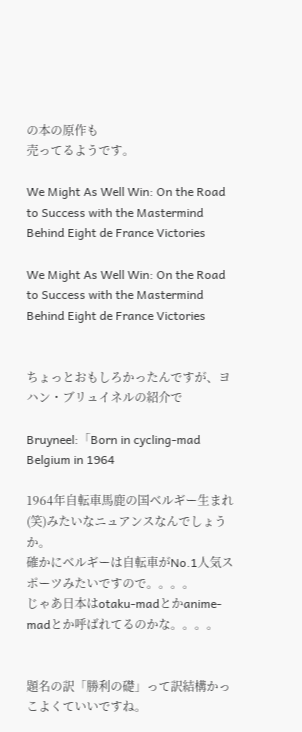の本の原作も
売ってるようです。

We Might As Well Win: On the Road to Success with the Mastermind Behind Eight de France Victories

We Might As Well Win: On the Road to Success with the Mastermind Behind Eight de France Victories


ちょっとおもしろかったんですが、ヨハン・ブリュイネルの紹介で

Bruyneel:「Born in cycling-mad Belgium in 1964

1964年自転車馬鹿の国ベルギー生まれ(笑)みたいなニュアンスなんでしょうか。
確かにベルギーは自転車がNo.1人気スポーツみたいですので。。。。
じゃあ日本はotaku-madとかanime-madとか呼ばれてるのかな。。。。


題名の訳「勝利の礎」って訳結構かっこよくていいですね。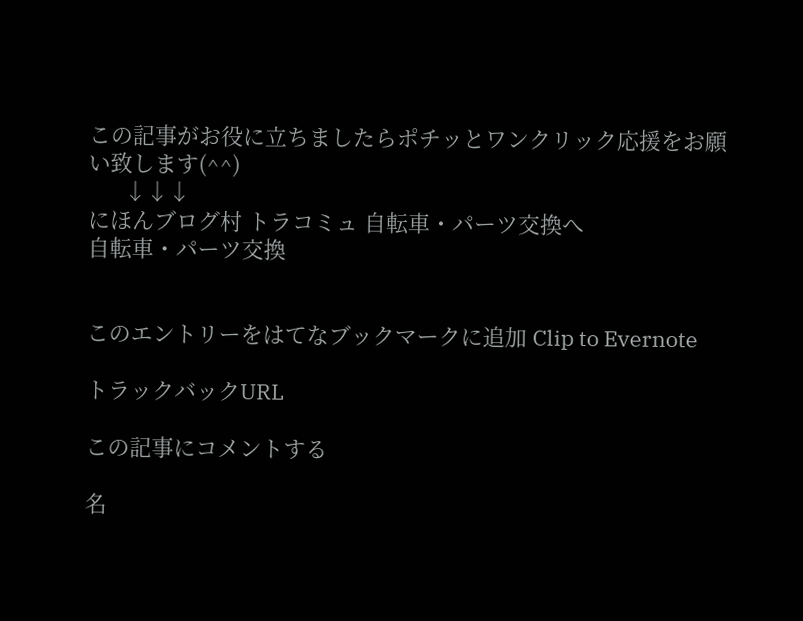この記事がお役に立ちましたらポチッとワンクリック応援をお願い致します(^^)
      ↓↓↓
にほんブログ村 トラコミュ 自転車・パーツ交換へ
自転車・パーツ交換


このエントリーをはてなブックマークに追加 Clip to Evernote

トラックバックURL

この記事にコメントする

名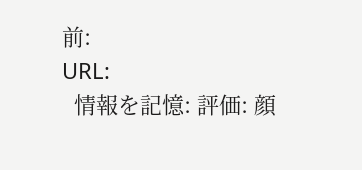前:
URL:
  情報を記憶: 評価: 顔